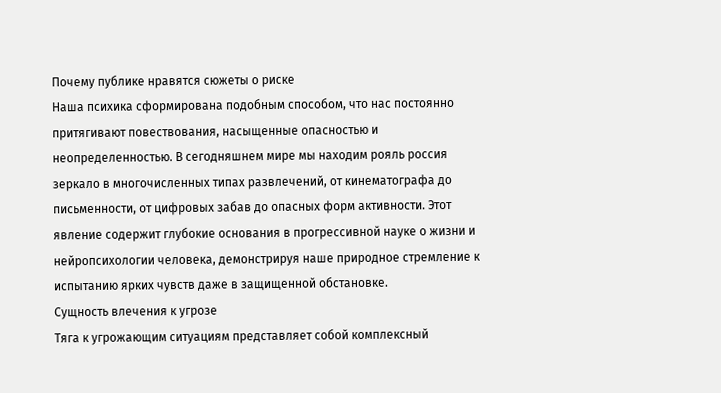Почему публике нравятся сюжеты о риске
Наша психика сформирована подобным способом, что нас постоянно притягивают повествования, насыщенные опасностью и неопределенностью. В сегодняшнем мире мы находим рояль россия зеркало в многочисленных типах развлечений, от кинематографа до письменности, от цифровых забав до опасных форм активности. Этот явление содержит глубокие основания в прогрессивной науке о жизни и нейропсихологии человека, демонстрируя наше природное стремление к испытанию ярких чувств даже в защищенной обстановке.
Сущность влечения к угрозе
Тяга к угрожающим ситуациям представляет собой комплексный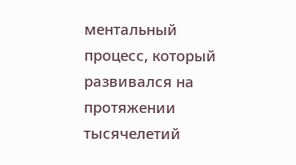ментальный процесс, который развивался на протяжении тысячелетий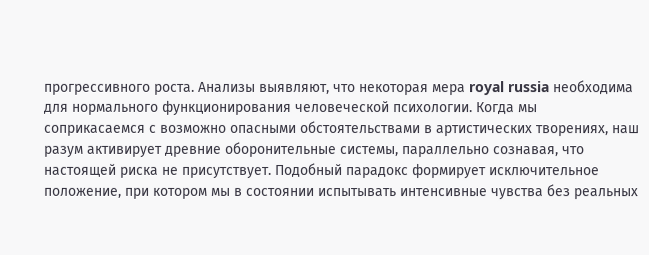прогрессивного роста. Анализы выявляют, что некоторая мера royal russia необходима для нормального функционирования человеческой психологии. Когда мы соприкасаемся с возможно опасными обстоятельствами в артистических творениях, наш разум активирует древние оборонительные системы, параллельно сознавая, что настоящей риска не присутствует. Подобный парадокс формирует исключительное положение, при котором мы в состоянии испытывать интенсивные чувства без реальных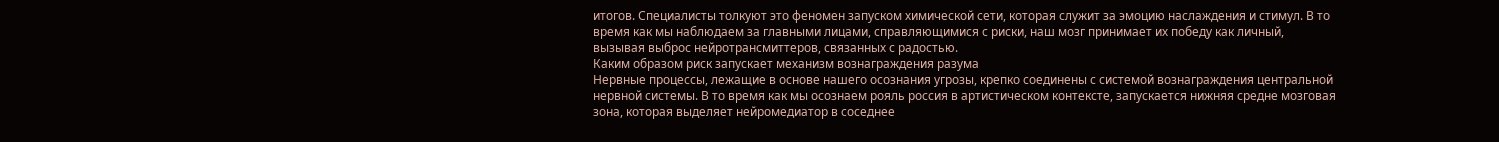итогов. Специалисты толкуют это феномен запуском химической сети, которая служит за эмоцию наслаждения и стимул. В то время как мы наблюдаем за главными лицами, справляющимися с риски, наш мозг принимает их победу как личный, вызывая выброс нейротрансмиттеров, связанных с радостью.
Каким образом риск запускает механизм вознаграждения разума
Нервные процессы, лежащие в основе нашего осознания угрозы, крепко соединены с системой вознаграждения центральной нервной системы. В то время как мы осознаем рояль россия в артистическом контексте, запускается нижняя средне мозговая зона, которая выделяет нейромедиатор в соседнее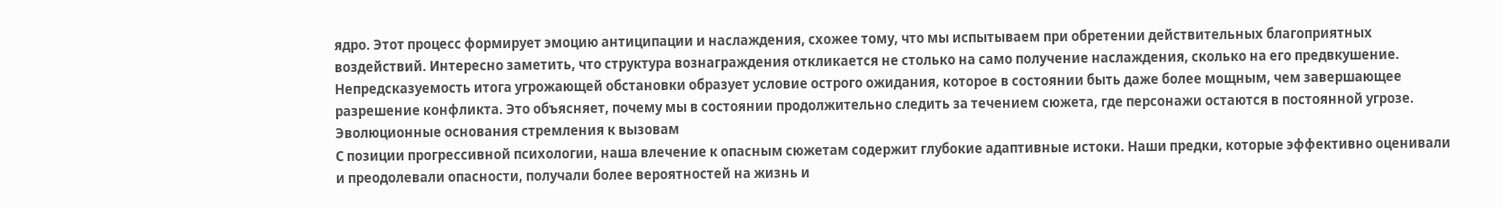ядро. Этот процесс формирует эмоцию антиципации и наслаждения, схожее тому, что мы испытываем при обретении действительных благоприятных воздействий. Интересно заметить, что структура вознаграждения откликается не столько на само получение наслаждения, сколько на его предвкушение. Непредсказуемость итога угрожающей обстановки образует условие острого ожидания, которое в состоянии быть даже более мощным, чем завершающее разрешение конфликта. Это объясняет, почему мы в состоянии продолжительно следить за течением сюжета, где персонажи остаются в постоянной угрозе.
Эволюционные основания стремления к вызовам
С позиции прогрессивной психологии, наша влечение к опасным сюжетам содержит глубокие адаптивные истоки. Наши предки, которые эффективно оценивали и преодолевали опасности, получали более вероятностей на жизнь и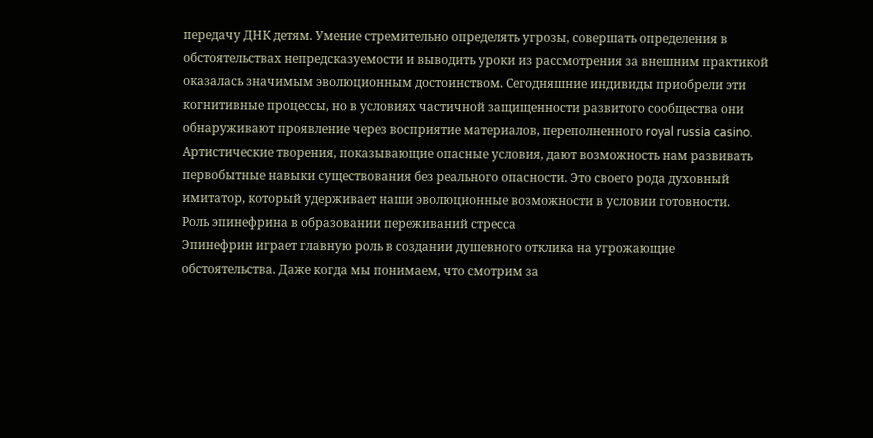передачу ДНК детям. Умение стремительно определять угрозы, совершать определения в обстоятельствах непредсказуемости и выводить уроки из рассмотрения за внешним практикой оказалась значимым эволюционным достоинством. Сегодняшние индивиды приобрели эти когнитивные процессы, но в условиях частичной защищенности развитого сообщества они обнаруживают проявление через восприятие материалов, переполненного royal russia casino. Артистические творения, показывающие опасные условия, дают возможность нам развивать первобытные навыки существования без реального опасности. Это своего рода духовный имитатор, который удерживает наши эволюционные возможности в условии готовности.
Роль эпинефрина в образовании переживаний стресса
Эпинефрин играет главную роль в создании душевного отклика на угрожающие обстоятельства. Даже когда мы понимаем, что смотрим за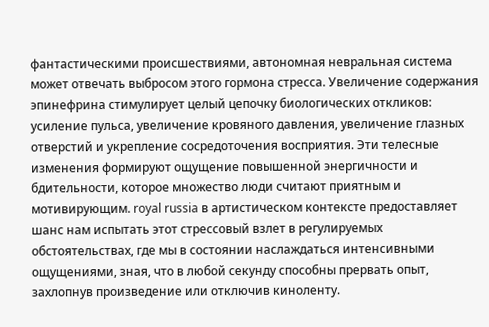фантастическими происшествиями, автономная невральная система может отвечать выбросом этого гормона стресса. Увеличение содержания эпинефрина стимулирует целый цепочку биологических откликов: усиление пульса, увеличение кровяного давления, увеличение глазных отверстий и укрепление сосредоточения восприятия. Эти телесные изменения формируют ощущение повышенной энергичности и бдительности, которое множество люди считают приятным и мотивирующим. royal russia в артистическом контексте предоставляет шанс нам испытать этот стрессовый взлет в регулируемых обстоятельствах, где мы в состоянии наслаждаться интенсивными ощущениями, зная, что в любой секунду способны прервать опыт, захлопнув произведение или отключив киноленту.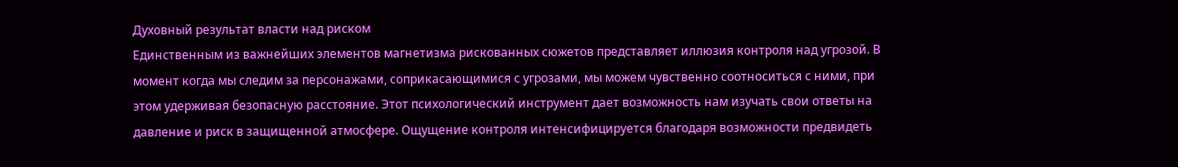Духовный результат власти над риском
Единственным из важнейших элементов магнетизма рискованных сюжетов представляет иллюзия контроля над угрозой. В момент когда мы следим за персонажами, соприкасающимися с угрозами, мы можем чувственно соотноситься с ними, при этом удерживая безопасную расстояние. Этот психологический инструмент дает возможность нам изучать свои ответы на давление и риск в защищенной атмосфере. Ощущение контроля интенсифицируется благодаря возможности предвидеть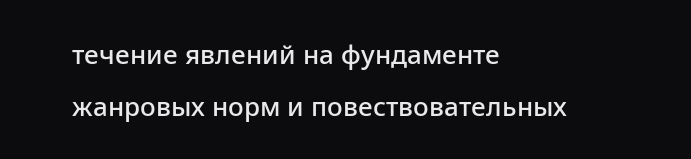течение явлений на фундаменте жанровых норм и повествовательных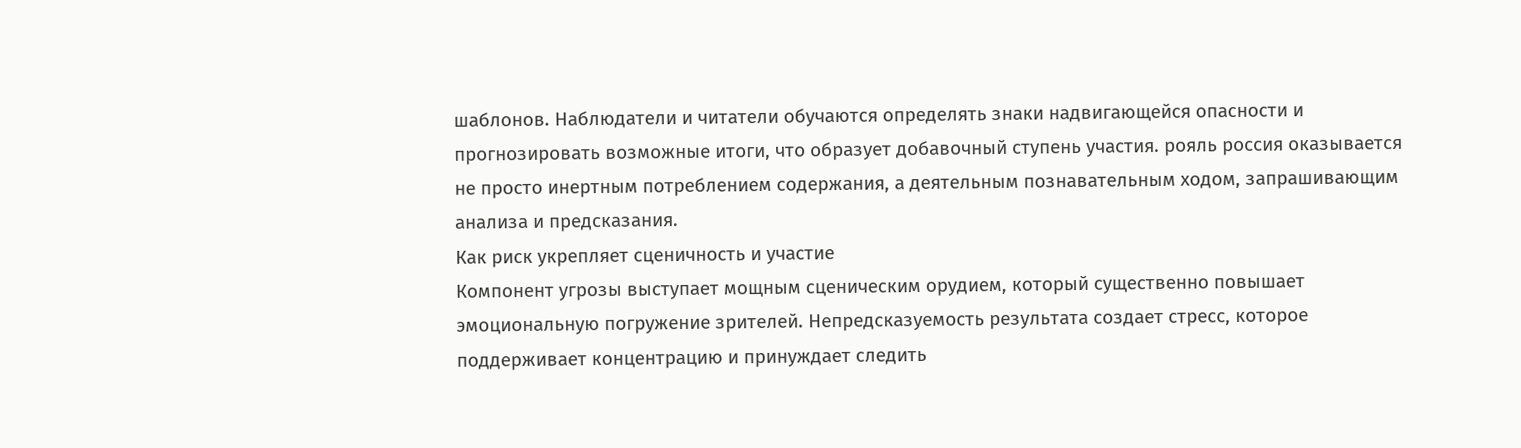шаблонов. Наблюдатели и читатели обучаются определять знаки надвигающейся опасности и прогнозировать возможные итоги, что образует добавочный ступень участия. рояль россия оказывается не просто инертным потреблением содержания, а деятельным познавательным ходом, запрашивающим анализа и предсказания.
Как риск укрепляет сценичность и участие
Компонент угрозы выступает мощным сценическим орудием, который существенно повышает эмоциональную погружение зрителей. Непредсказуемость результата создает стресс, которое поддерживает концентрацию и принуждает следить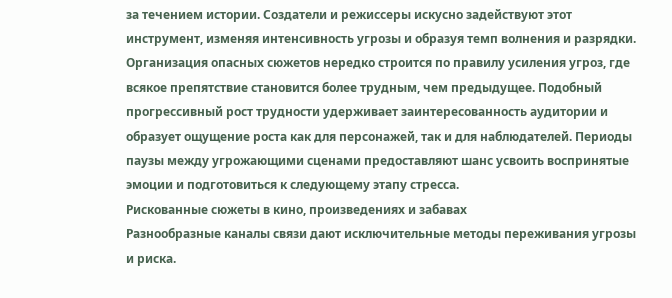за течением истории. Создатели и режиссеры искусно задействуют этот инструмент, изменяя интенсивность угрозы и образуя темп волнения и разрядки. Организация опасных сюжетов нередко строится по правилу усиления угроз, где всякое препятствие становится более трудным, чем предыдущее. Подобный прогрессивный рост трудности удерживает заинтересованность аудитории и образует ощущение роста как для персонажей, так и для наблюдателей. Периоды паузы между угрожающими сценами предоставляют шанс усвоить воспринятые эмоции и подготовиться к следующему этапу стресса.
Рискованные сюжеты в кино, произведениях и забавах
Разнообразные каналы связи дают исключительные методы переживания угрозы и риска.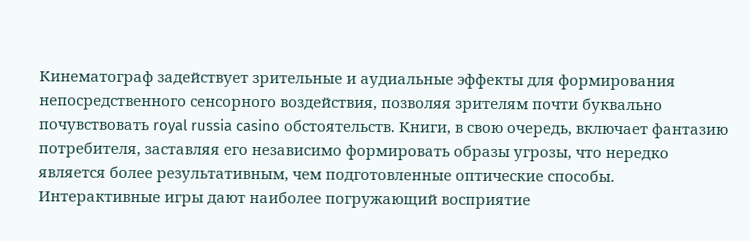Кинематограф задействует зрительные и аудиальные эффекты для формирования непосредственного сенсорного воздействия, позволяя зрителям почти буквально почувствовать royal russia casino обстоятельств. Книги, в свою очередь, включает фантазию потребителя, заставляя его независимо формировать образы угрозы, что нередко является более результативным, чем подготовленные оптические способы. Интерактивные игры дают наиболее погружающий восприятие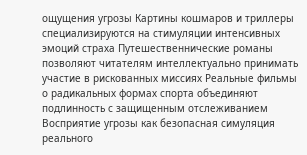ощущения угрозы Картины кошмаров и триллеры специализируются на стимуляции интенсивных эмоций страха Путешественнические романы позволяют читателям интеллектуально принимать участие в рискованных миссиях Реальные фильмы о радикальных формах спорта объединяют подлинность с защищенным отслеживанием
Восприятие угрозы как безопасная симуляция реального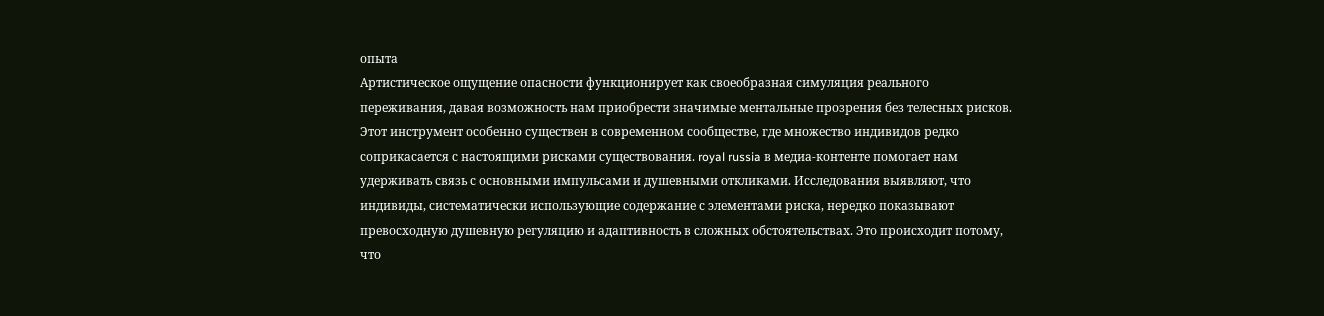опыта
Артистическое ощущение опасности функционирует как своеобразная симуляция реального переживания, давая возможность нам приобрести значимые ментальные прозрения без телесных рисков. Этот инструмент особенно существен в современном сообществе, где множество индивидов редко соприкасается с настоящими рисками существования. royal russia в медиа-контенте помогает нам удерживать связь с основными импульсами и душевными откликами. Исследования выявляют, что индивиды, систематически использующие содержание с элементами риска, нередко показывают превосходную душевную регуляцию и адаптивность в сложных обстоятельствах. Это происходит потому, что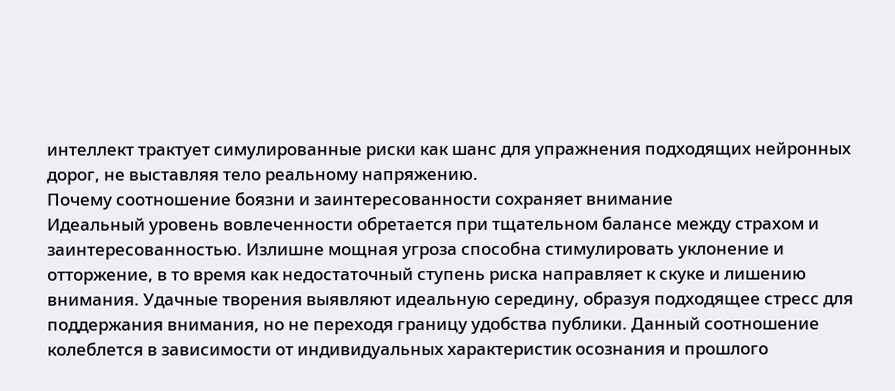интеллект трактует симулированные риски как шанс для упражнения подходящих нейронных дорог, не выставляя тело реальному напряжению.
Почему соотношение боязни и заинтересованности сохраняет внимание
Идеальный уровень вовлеченности обретается при тщательном балансе между страхом и заинтересованностью. Излишне мощная угроза способна стимулировать уклонение и отторжение, в то время как недостаточный ступень риска направляет к скуке и лишению внимания. Удачные творения выявляют идеальную середину, образуя подходящее стресс для поддержания внимания, но не переходя границу удобства публики. Данный соотношение колеблется в зависимости от индивидуальных характеристик осознания и прошлого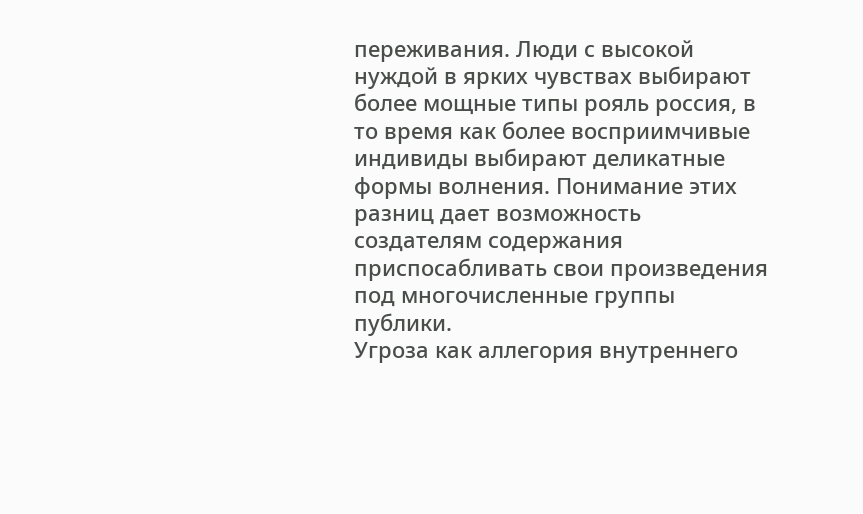переживания. Люди с высокой нуждой в ярких чувствах выбирают более мощные типы рояль россия, в то время как более восприимчивые индивиды выбирают деликатные формы волнения. Понимание этих разниц дает возможность создателям содержания приспосабливать свои произведения под многочисленные группы публики.
Угроза как аллегория внутреннего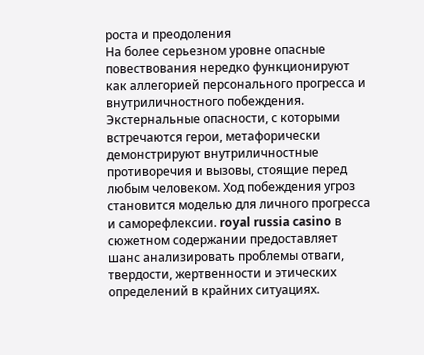роста и преодоления
На более серьезном уровне опасные повествования нередко функционируют как аллегорией персонального прогресса и внутриличностного побеждения. Экстернальные опасности, с которыми встречаются герои, метафорически демонстрируют внутриличностные противоречия и вызовы, стоящие перед любым человеком. Ход побеждения угроз становится моделью для личного прогресса и саморефлексии. royal russia casino в сюжетном содержании предоставляет шанс анализировать проблемы отваги, твердости, жертвенности и этических определений в крайних ситуациях.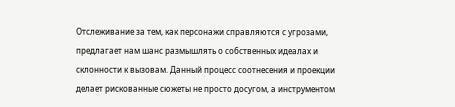Отслеживание за тем, как персонажи справляются с угрозами, предлагает нам шанс размышлять о собственных идеалах и склонности к вызовам. Данный процесс соотнесения и проекции делает рискованные сюжеты не просто досугом, а инструментом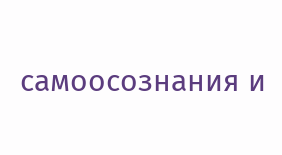самоосознания и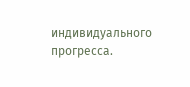индивидуального прогресса.